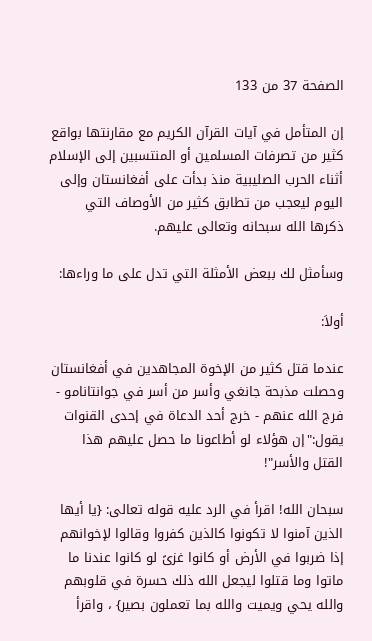الصفحة 37 من 133

إن المتأمل في آيات القرآن الكريم مع مقارنتها بواقع كثير من تصرفات المسلمين أو المنتسبين إلى الإسلام أثناء الحرب الصليبية منذ بدأت على أفغانستان وإلى اليوم ليعجب من تطابق كثير من الأوصاف التي ذكرها الله سبحانه وتعالى عليهم.

وسأمثل لك ببعض الأمثلة التي تدل على ما وراءها:

أولاَ:

عندما قتل كثير من الإخوة المجاهدين في أفغانستان وحصلت مذبحة جانغي وأسر من أسر في جوانتانامو - فرج الله عنهم - خرج أحد الدعاة في إحدى القنوات يقول:"إن هؤلاء لو أطاعونا ما حصل عليهم هذا القتل والأسر"!

سبحان الله! اقرأ في الرد عليه قوله تعالى: {يا أيها الذين آمنوا لا تكونوا كالذين كفروا وقالوا لإخوانهم إذا ضربوا في الأرض أو كانوا غزىً لو كانوا عندنا ما ماتوا وما قتلوا ليجعل الله ذلك حسرة في قلوبهم والله يحي ويميت والله بما تعملون بصير} ، واقرأ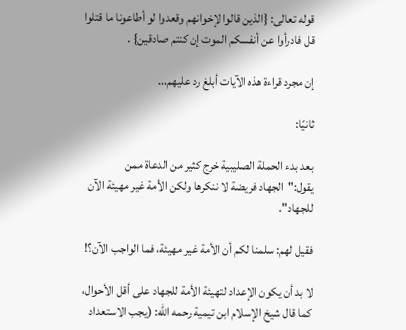قوله تعالى: {الذين قالوا لإخوانهم وقعدوا لو أطاعونا ما قتلوا قل فادرأوا عن أنفسكم الموت إن كنتم صادقين} .

إن مجرد قراءة هذه الآيات أبلغ رد عليهم...

ثانيًا:

بعد بدء الحملة الصليبية خرج كثير من الدعاة ممن يقول:"الجهاد فريضة لا ننكرها ولكن الأمة غير مهيئة الآن للجهاد".

فقيل لهم: سلمنا لكم أن الأمة غير مهيئة، فما الواجب الآن؟!

لا بد أن يكون الإعداد لتهيئة الأمة للجهاد على أقل الأحوال، كما قال شيخ الإسلام ابن تيمية رحمه الله: (يجب الاستعداد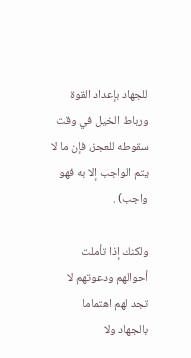للجهاد بإعداد القوة ورباط الخيل في وقت سقوطه للعجز، فإن ما لا يتم الواجب إلا به فهو واجب) .

ولكنك إذا تأملت أحوالهم ودعوتهم لا تجد لهم اهتماما بالجهاد ولا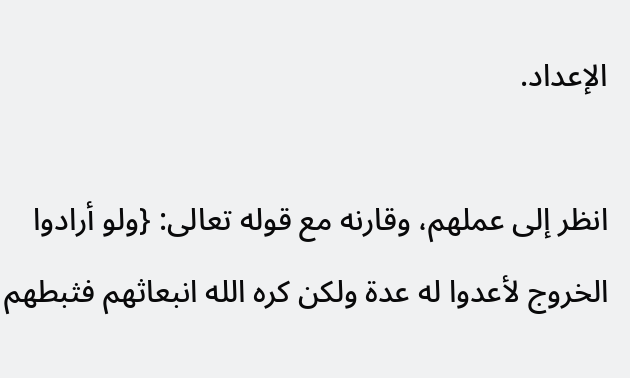الإعداد.

انظر إلى عملهم، وقارنه مع قوله تعالى: {ولو أرادوا الخروج لأعدوا له عدة ولكن كره الله انبعاثهم فثبطهم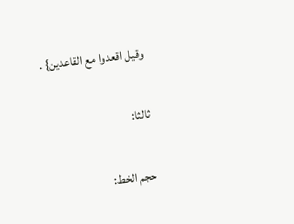وقيل اقعدوا مع القاعدين} .

ثالثا:

حجم الخط: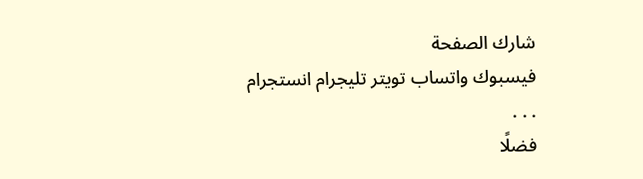شارك الصفحة
فيسبوك واتساب تويتر تليجرام انستجرام
. . .
فضلًا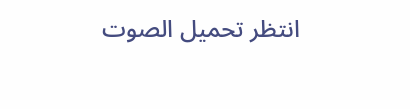انتظر تحميل الصوت